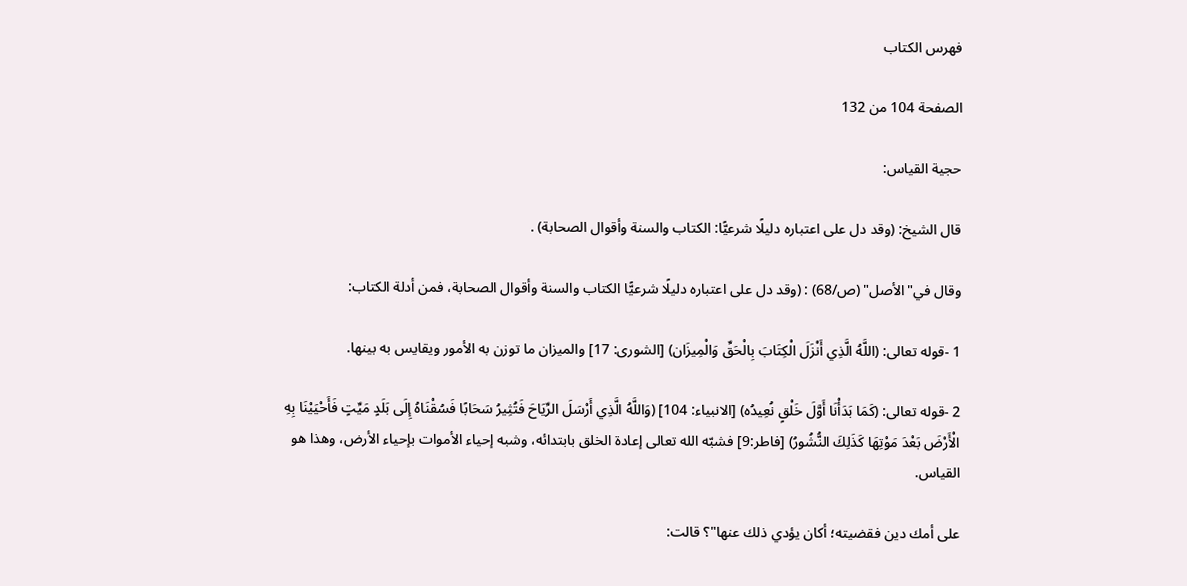فهرس الكتاب

الصفحة 104 من 132

حجية القياس:

قال الشيخ: (وقد دل على اعتباره دليلًا شرعيًّا: الكتاب والسنة وأقوال الصحابة) .

وقال في"الأصل" (ص/68) : (وقد دل على اعتباره دليلًا شرعيًّا الكتاب والسنة وأقوال الصحابة، فمن أدلة الكتاب:

1 -قوله تعالى: (اللَّهُ الَّذِي أَنْزَلَ الْكِتَابَ بِالْحَقِّ وَالْمِيزَان) [الشورى: 17] والميزان ما توزن به الأمور ويقايس به بينها.

2 -قوله تعالى: (كَمَا بَدَأْنَا أَوَّلَ خَلْقٍ نُعِيدُه) [الانبياء: 104] (وَاللَّهُ الَّذِي أَرْسَلَ الرِّيَاحَ فَتُثِيرُ سَحَابًا فَسُقْنَاهُ إِلَى بَلَدٍ مَيِّتٍ فَأَحْيَيْنَا بِهِ الْأَرْضَ بَعْدَ مَوْتِهَا كَذَلِكَ النُّشُورُ) [فاطر:9] فشبّه الله تعالى إعادة الخلق بابتدائه، وشبه إحياء الأموات بإحياء الأرض، وهذا هو القياس.

على أمك دين فقضيته؛ أكان يؤدي ذلك عنها"؟ قالت: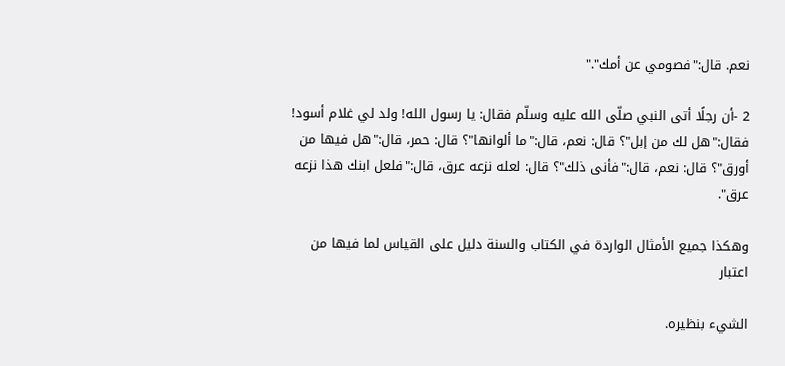نعم. قال:"فصومي عن أمك"."

2 -أن رجلًا أتى النبي صلّى الله عليه وسلّم فقال: يا رسول الله! ولد لي غلام أسود! فقال:"هل لك من إبل"؟ قال: نعم، قال:"ما ألوانها"؟ قال: حمر، قال:"هل فيها من أورق"؟ قال: نعم، قال:"فأنى ذلك"؟ قال: لعله نزعه عرق، قال:"فلعل ابنك هذا نزعه عرق".

وهكذا جميع الأمثال الواردة في الكتاب والسنة دليل على القياس لما فيها من اعتبار

الشيء بنظيره.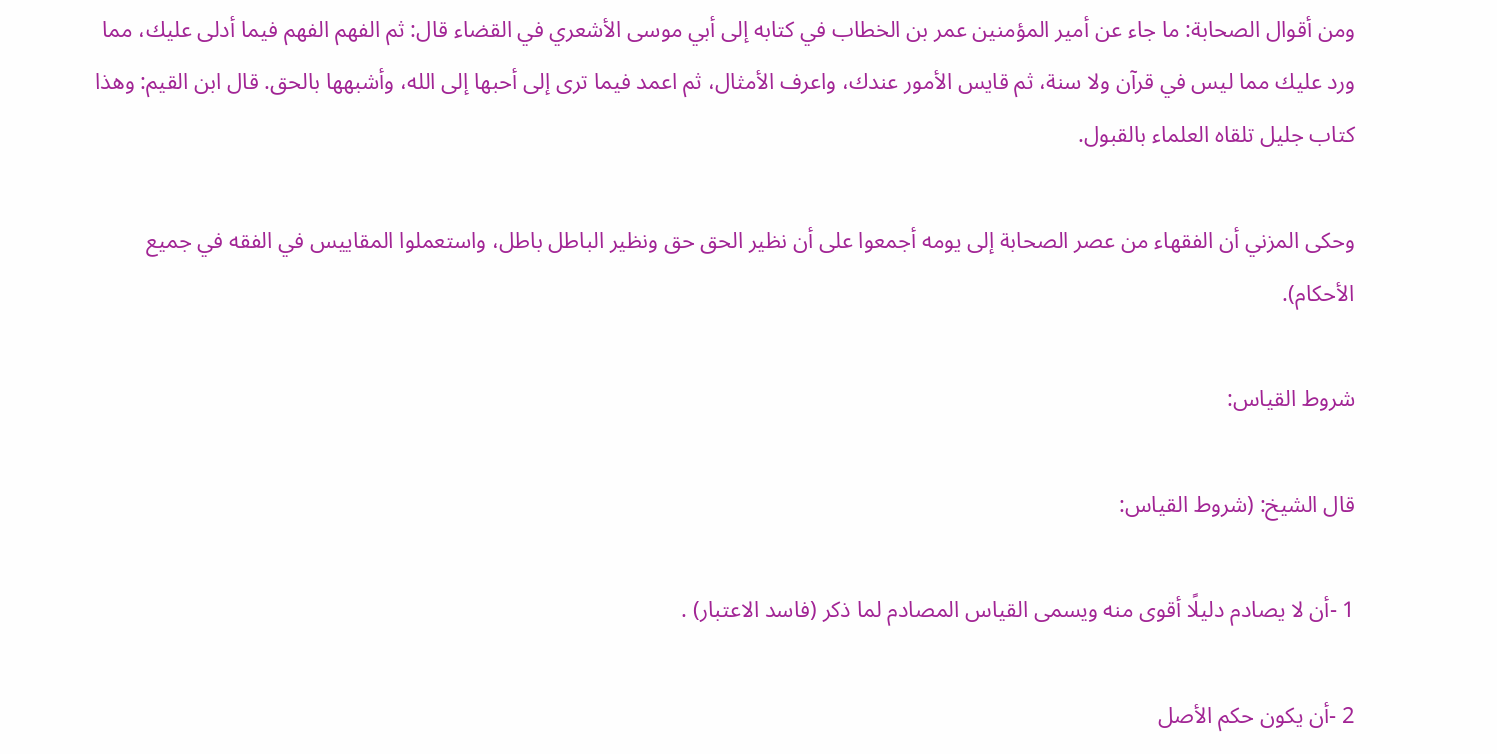ومن أقوال الصحابة: ما جاء عن أمير المؤمنين عمر بن الخطاب في كتابه إلى أبي موسى الأشعري في القضاء قال: ثم الفهم الفهم فيما أدلى عليك، مما ورد عليك مما ليس في قرآن ولا سنة، ثم قايس الأمور عندك، واعرف الأمثال، ثم اعمد فيما ترى إلى أحبها إلى الله، وأشبهها بالحق. قال ابن القيم: وهذا كتاب جليل تلقاه العلماء بالقبول.

وحكى المزني أن الفقهاء من عصر الصحابة إلى يومه أجمعوا على أن نظير الحق حق ونظير الباطل باطل، واستعملوا المقاييس في الفقه في جميع الأحكام).

شروط القياس:

قال الشيخ: (شروط القياس:

1 -أن لا يصادم دليلًا أقوى منه ويسمى القياس المصادم لما ذكر (فاسد الاعتبار) .

2 -أن يكون حكم الأصل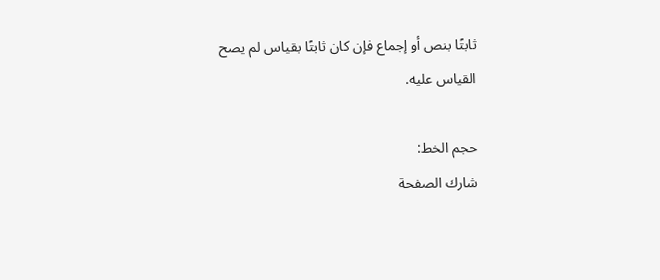ثابتًا بنص أو إجماع فإن كان ثابتًا بقياس لم يصح القياس عليه.

حجم الخط:
شارك الصفحة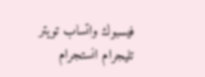فيسبوك واتساب تويتر تليجرام انستجرام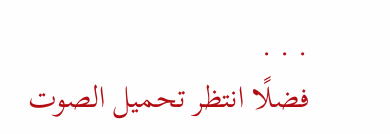. . .
فضلًا انتظر تحميل الصوت